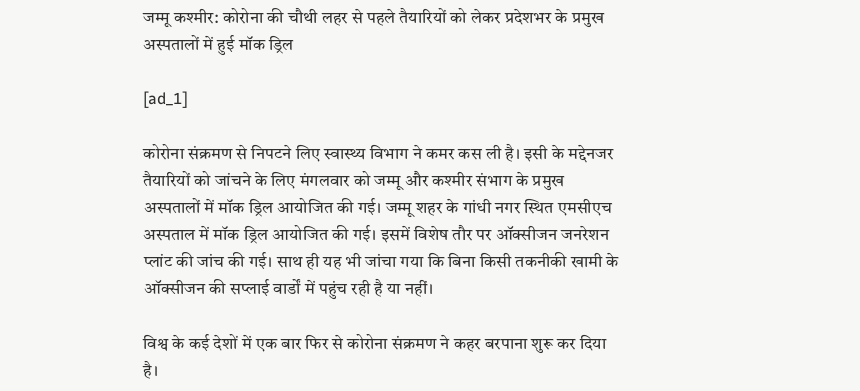जम्मू कश्मीर: कोरोना की चौथी लहर से पहले तैयारियों को लेकर प्रदेशभर के प्रमुख अस्पतालों में हुई मॉक ड्रिल

[ad_1]

कोरोना संक्रमण से निपटने लिए स्वास्थ्य विभाग ने कमर कस ली है। इसी के मद्देनजर तैयारियों को जांचने के लिए मंगलवार को जम्मू और कश्मीर संभाग के प्रमुख अस्पतालों में मॉक ड्रिल आयोजित की गई। जम्मू शहर के गांधी नगर स्थित एमसीएच अस्पताल में मॉक ड्रिल आयोजित की गई। इसमें विशेष तौर पर ऑक्सीजन जनरेशन प्लांट की जांच की गई। साथ ही यह भी जांचा गया कि बिना किसी तकनीकी खामी के ऑक्सीजन की सप्लाई वार्डों में पहुंच रही है या नहीं।

विश्व के कई देशों में एक बार फिर से कोरोना संक्रमण ने कहर बरपाना शुरू कर दिया है।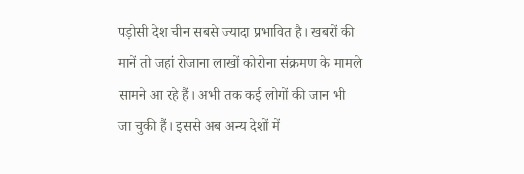पड़ोसी देश चीन सबसे ज्यादा प्रभावित है। खबरों की मानें तो जहां रोजाना लाखों कोरोना संक्रमण के मामले सामने आ रहे हैं। अभी तक कई लोगों की जान भी जा चुकी हैं। इससे अब अन्य देशों में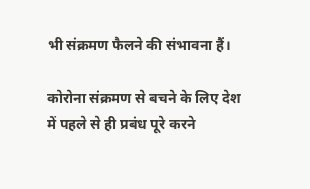भी संक्रमण फैलने की संभावना हैं।

कोरोना संक्रमण से बचने के लिए देश में पहले से ही प्रबंध पूरे करने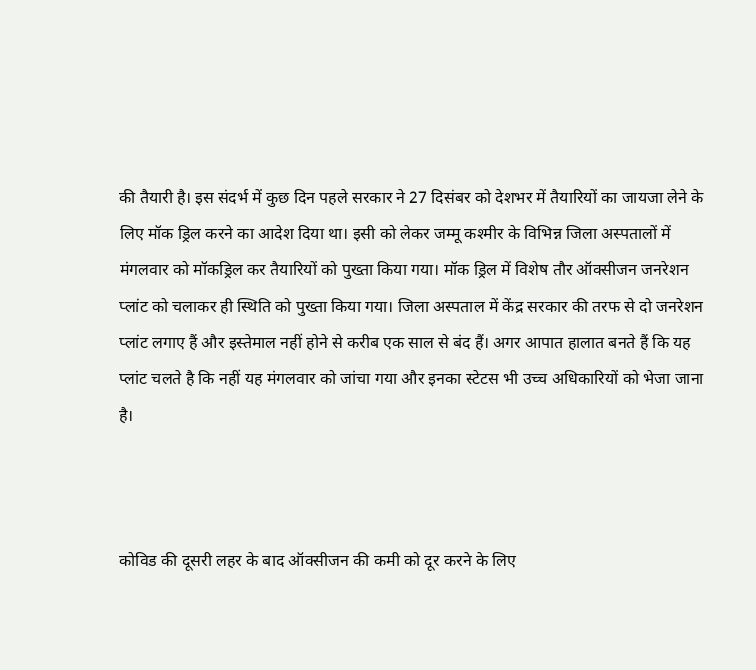की तैयारी है। इस संदर्भ में कुछ दिन पहले सरकार ने 27 दिसंबर को देशभर में तैयारियों का जायजा लेने के लिए मॉक ड्रिल करने का आदेश दिया था। इसी को लेकर जम्मू कश्मीर के विभिन्न जिला अस्पतालों में मंगलवार को मॉकड्रिल कर तैयारियों को पुख्ता किया गया। मॉक ड्रिल में विशेष तौर ऑक्सीजन जनरेशन प्लांट को चलाकर ही स्थिति को पुख्ता किया गया। जिला अस्पताल में केंद्र सरकार की तरफ से दो जनरेशन प्लांट लगाए हैं और इस्तेमाल नहीं होने से करीब एक साल से बंद हैं। अगर आपात हालात बनते हैं कि यह प्लांट चलते है कि नहीं यह मंगलवार को जांचा गया और इनका स्टेटस भी उच्च अधिकारियों को भेजा जाना है।



कोविड की दूसरी लहर के बाद ऑक्सीजन की कमी को दूर करने के लिए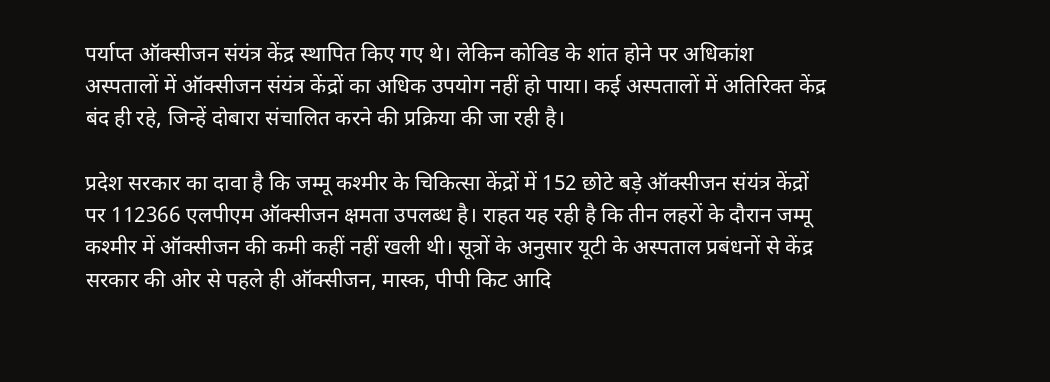पर्याप्त ऑक्सीजन संयंत्र केंद्र स्थापित किए गए थे। लेकिन कोविड के शांत होने पर अधिकांश अस्पतालों में ऑक्सीजन संयंत्र केंद्रों का अधिक उपयोग नहीं हो पाया। कई अस्पतालों में अतिरिक्त केंद्र बंद ही रहे, जिन्हें दोबारा संचालित करने की प्रक्रिया की जा रही है।

प्रदेश सरकार का दावा है कि जम्मू कश्मीर के चिकित्सा केंद्रों में 152 छोटे बड़े ऑक्सीजन संयंत्र केंद्रों पर 112366 एलपीएम ऑक्सीजन क्षमता उपलब्ध है। राहत यह रही है कि तीन लहरों के दौरान जम्मू कश्मीर में ऑक्सीजन की कमी कहीं नहीं खली थी। सूत्रों के अनुसार यूटी के अस्पताल प्रबंधनों से केंद्र सरकार की ओर से पहले ही ऑक्सीजन, मास्क, पीपी किट आदि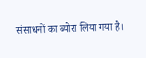संसाधनों का ब्योरा लिया गया है।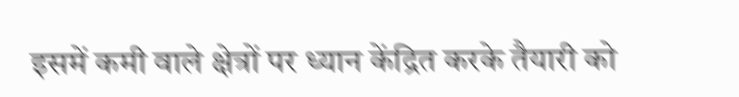इसमें कमी वाले क्षेत्रों पर ध्यान केंद्रित करके तैयारी को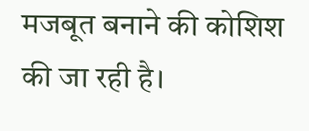मजबूत बनाने की कोशिश की जा रही है।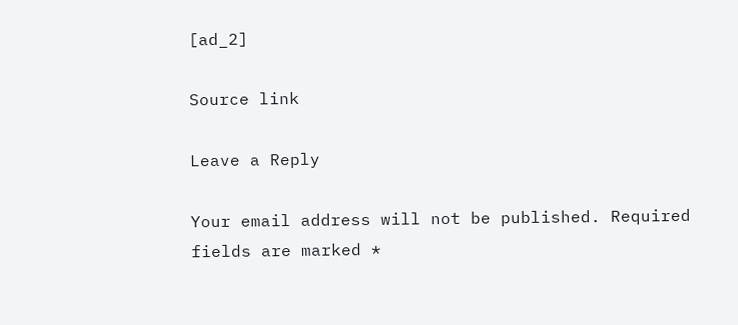[ad_2]

Source link

Leave a Reply

Your email address will not be published. Required fields are marked *